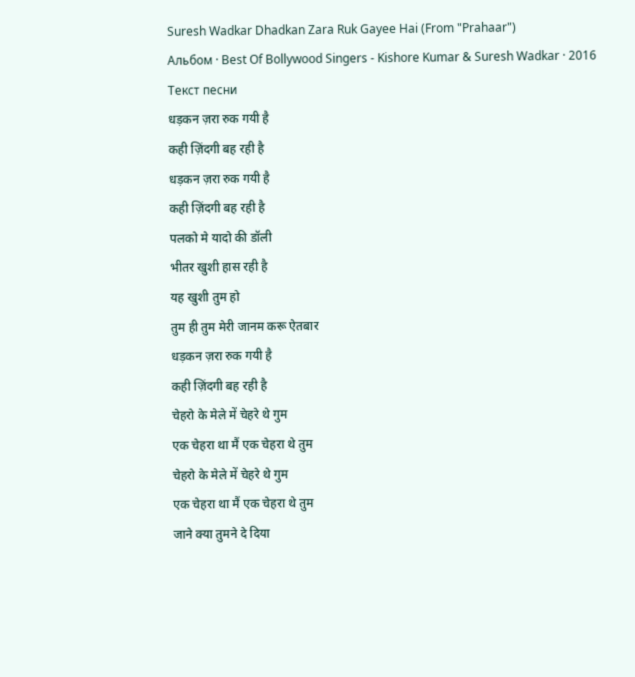Suresh Wadkar Dhadkan Zara Ruk Gayee Hai (From "Prahaar")
Альбом · Best Of Bollywood Singers - Kishore Kumar & Suresh Wadkar · 2016
Текст песни
धड़कन ज़रा रुक गयी है
कही ज़िंदगी बह रही है
धड़कन ज़रा रुक गयी है
कही ज़िंदगी बह रही है
पलको मे यादो की डॉली
भीतर खुशी हास रही है
यह खुशी तुम हो
तुम ही तुम मेरी जानम करू ऐतबार
धड़कन ज़रा रुक गयी है
कही ज़िंदगी बह रही है
चेहरो के मेले में चेहरे थे गुम
एक चेहरा था मैं एक चेहरा थे तुम
चेहरो के मेले में चेहरे थे गुम
एक चेहरा था मैं एक चेहरा थे तुम
जाने क्या तुमने दे दिया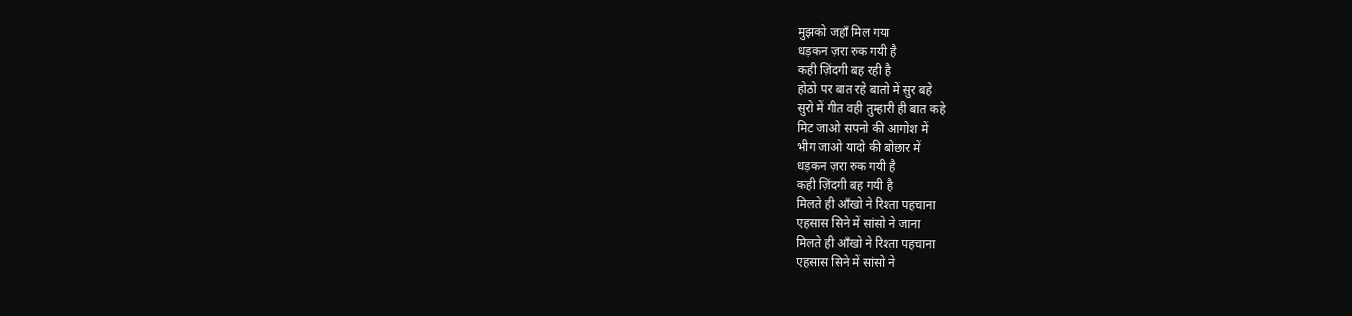मुझको जहाँ मिल गया
धड़कन ज़रा रुक गयी है
कही ज़िंदगी बह रही है
होठो पर बात रहे बातो में सुर बहे
सुरो में गीत वही तुम्हारी ही बात कहे
मिट जाओ सपनो की आगोश में
भीग जाओ यादो की बोछार में
धड़कन ज़रा रुक गयी है
कही ज़िंदगी बह गयी है
मिलते ही आँखो ने रिश्ता पहचाना
एहसास सिने में सांसो ने जाना
मिलते ही आँखो ने रिश्ता पहचाना
एहसास सिने में सांसो ने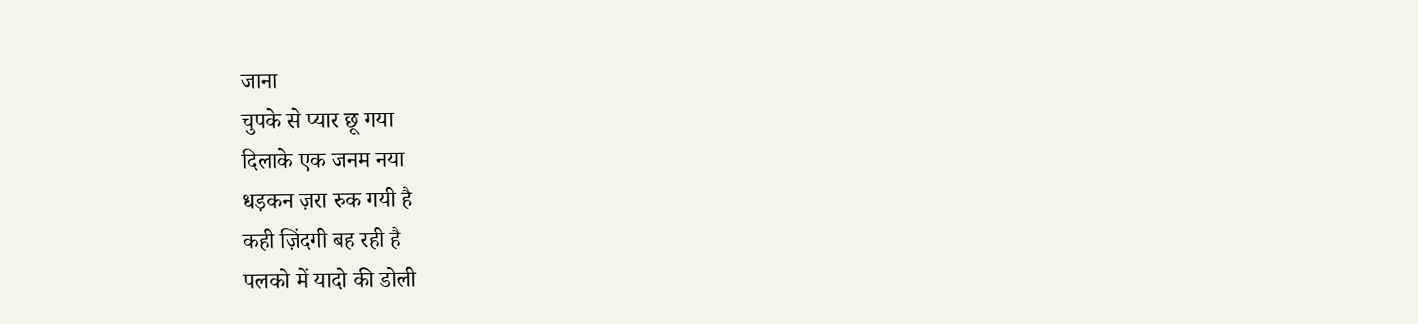जाना
चुपके से प्यार छू गया
दिलाके एक जनम नया
धड़कन ज़रा रुक गयी है
कही ज़िंदगी बह रही है
पलको में यादो की डोली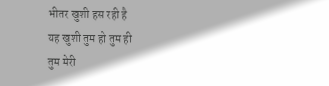भीतर खुशी हस रही है
यह खुशी तुम हो तुम ही
तुम मेरी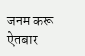जनम करू ऐतबार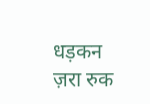धड़कन ज़रा रुक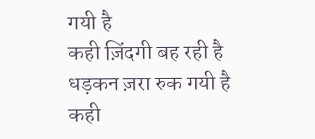गयी है
कही ज़िंदगी बह रही है
धड़कन ज़रा रुक गयी है
कही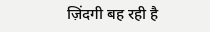ज़िंदगी बह रही है